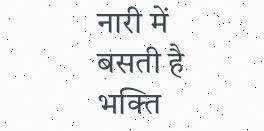नारी में बसती है भक्ति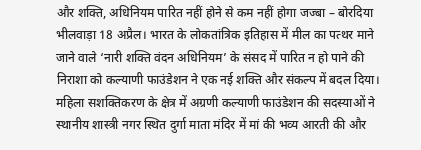और शक्ति, अधिनियम पारित नहीं होने से कम नहीं होगा जज्बा – बोरदिया
भीलवाड़ा 18 अप्रैल। भारत के लोकतांत्रिक इतिहास में मील का पत्थर माने जाने वाले ‘नारी शक्ति वंदन अधिनियम’ के संसद में पारित न हो पाने की निराशा को कल्याणी फाउंडेशन ने एक नई शक्ति और संकल्प में बदल दिया। महिला सशक्तिकरण के क्षेत्र में अग्रणी कल्याणी फाउंडेशन की सदस्याओं ने स्थानीय शास्त्री नगर स्थित दुर्गा माता मंदिर में मां की भव्य आरती की और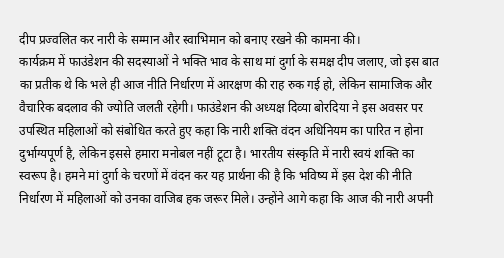दीप प्रज्वलित कर नारी के सम्मान और स्वाभिमान को बनाए रखने की कामना की।
कार्यक्रम में फाउंडेशन की सदस्याओं ने भक्ति भाव के साथ मां दुर्गा के समक्ष दीप जलाए, जो इस बात का प्रतीक थे कि भले ही आज नीति निर्धारण में आरक्षण की राह रुक गई हो, लेकिन सामाजिक और वैचारिक बदलाव की ज्योति जलती रहेगी। फाउंडेशन की अध्यक्ष दिव्या बोरदिया ने इस अवसर पर उपस्थित महिलाओं को संबोधित करते हुए कहा कि नारी शक्ति वंदन अधिनियम का पारित न होना दुर्भाग्यपूर्ण है, लेकिन इससे हमारा मनोबल नहीं टूटा है। भारतीय संस्कृति में नारी स्वयं शक्ति का स्वरूप है। हमने मां दुर्गा के चरणों में वंदन कर यह प्रार्थना की है कि भविष्य में इस देश की नीति निर्धारण में महिलाओं को उनका वाजिब हक जरूर मिले। उन्होंने आगे कहा कि आज की नारी अपनी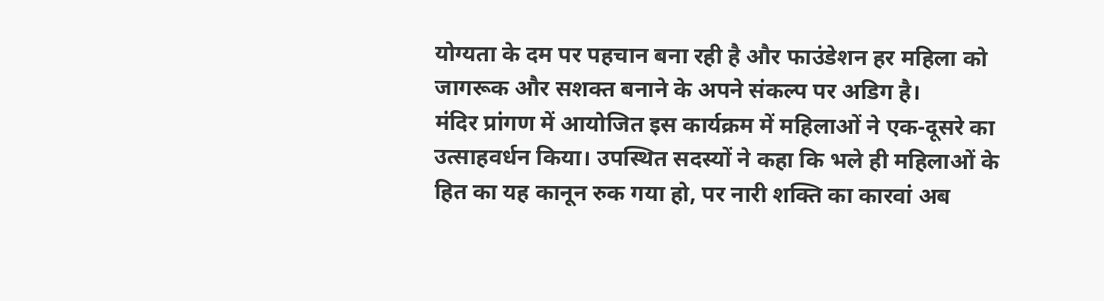योग्यता के दम पर पहचान बना रही है और फाउंडेशन हर महिला को जागरूक और सशक्त बनाने के अपने संकल्प पर अडिग है।
मंदिर प्रांगण में आयोजित इस कार्यक्रम में महिलाओं ने एक-दूसरे का उत्साहवर्धन किया। उपस्थित सदस्यों ने कहा कि भले ही महिलाओं के हित का यह कानून रुक गया हो, पर नारी शक्ति का कारवां अब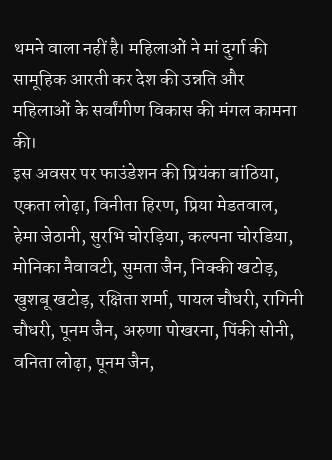थमने वाला नहीं है। महिलाओं ने मां दुर्गा की सामूहिक आरती कर देश की उन्नति और महिलाओं के सर्वांगीण विकास की मंगल कामना की।
इस अवसर पर फाउंडेशन की प्रियंका बांठिया, एकता लोढ़ा, विनीता हिरण, प्रिया मेडतवाल, हेमा जेठानी, सुरभि चोरड़िया, कल्पना चोरडिया, मोनिका नैवावटी, सुमता जैन, निक्की खटोड़, खुशबू खटोड़, रक्षिता शर्मा, पायल चौधरी, रागिनी चौधरी, पूनम जैन, अरुणा पोखरना, पिंकी सोनी, वनिता लोढ़ा, पूनम जैन,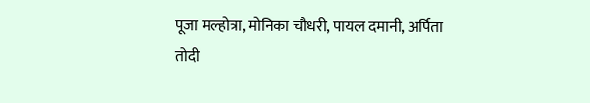पूजा मल्होत्रा, मोनिका चौधरी, पायल दमानी, अर्पिता तोदी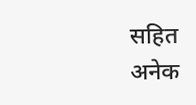सहित अनेक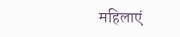महिलाएं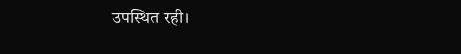उपस्थित रही।